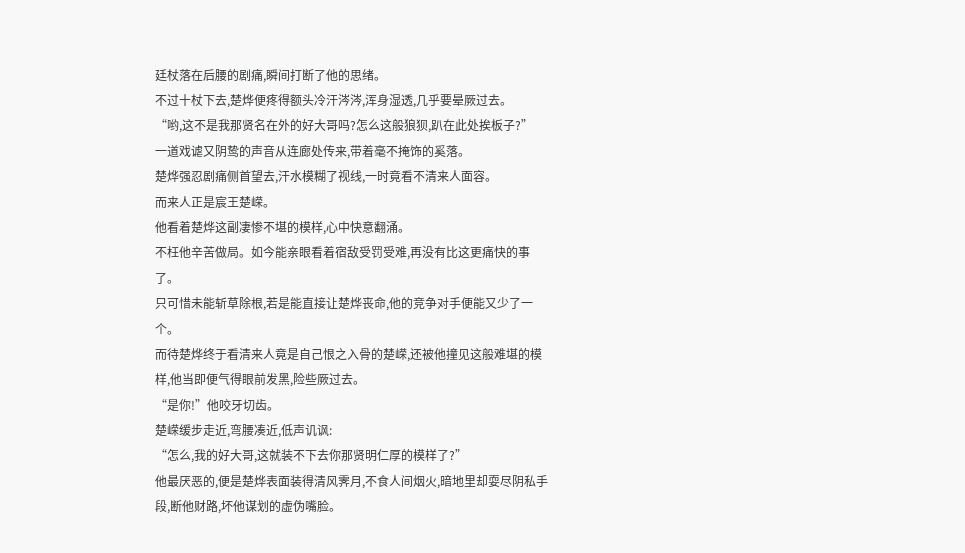廷杖落在后腰的剧痛,瞬间打断了他的思绪。
不过十杖下去,楚烨便疼得额头冷汗涔涔,浑身湿透,几乎要晕厥过去。
“哟,这不是我那贤名在外的好大哥吗?怎么这般狼狈,趴在此处挨板子?”
一道戏谑又阴鸷的声音从连廊处传来,带着毫不掩饰的奚落。
楚烨强忍剧痛侧首望去,汗水模糊了视线,一时竟看不清来人面容。
而来人正是宸王楚嵘。
他看着楚烨这副凄惨不堪的模样,心中快意翻涌。
不枉他辛苦做局。如今能亲眼看着宿敌受罚受难,再没有比这更痛快的事了。
只可惜未能斩草除根,若是能直接让楚烨丧命,他的竞争对手便能又少了一个。
而待楚烨终于看清来人竟是自己恨之入骨的楚嵘,还被他撞见这般难堪的模样,他当即便气得眼前发黑,险些厥过去。
“是你!”他咬牙切齿。
楚嵘缓步走近,弯腰凑近,低声讥讽:
“怎么,我的好大哥,这就装不下去你那贤明仁厚的模样了?”
他最厌恶的,便是楚烨表面装得清风霁月,不食人间烟火,暗地里却耍尽阴私手段,断他财路,坏他谋划的虚伪嘴脸。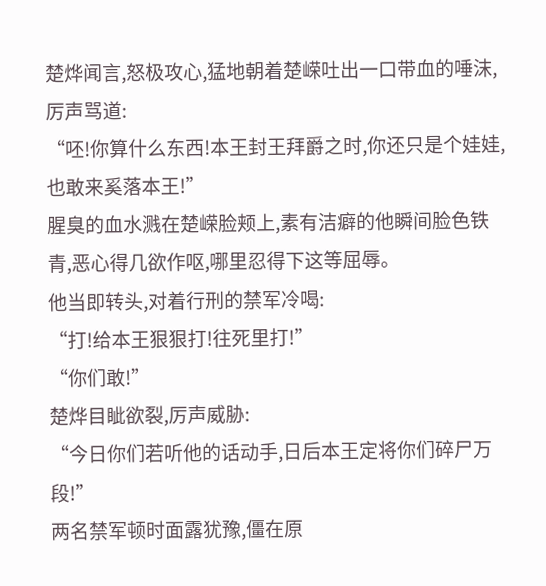楚烨闻言,怒极攻心,猛地朝着楚嵘吐出一口带血的唾沫,厉声骂道:
“呸!你算什么东西!本王封王拜爵之时,你还只是个娃娃,也敢来奚落本王!”
腥臭的血水溅在楚嵘脸颊上,素有洁癖的他瞬间脸色铁青,恶心得几欲作呕,哪里忍得下这等屈辱。
他当即转头,对着行刑的禁军冷喝:
“打!给本王狠狠打!往死里打!”
“你们敢!”
楚烨目眦欲裂,厉声威胁:
“今日你们若听他的话动手,日后本王定将你们碎尸万段!”
两名禁军顿时面露犹豫,僵在原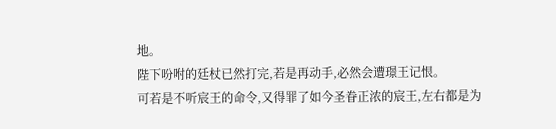地。
陛下吩咐的廷杖已然打完,若是再动手,必然会遭璟王记恨。
可若是不听宸王的命令,又得罪了如今圣眷正浓的宸王,左右都是为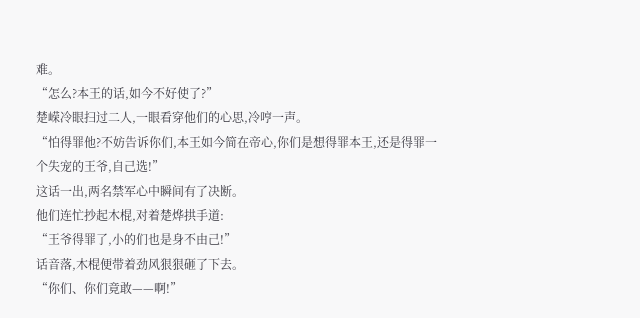难。
“怎么?本王的话,如今不好使了?”
楚嵘冷眼扫过二人,一眼看穿他们的心思,冷哼一声。
“怕得罪他?不妨告诉你们,本王如今简在帝心,你们是想得罪本王,还是得罪一个失宠的王爷,自己选!”
这话一出,两名禁军心中瞬间有了决断。
他们连忙抄起木棍,对着楚烨拱手道:
“王爷得罪了,小的们也是身不由己!”
话音落,木棍便带着劲风狠狠砸了下去。
“你们、你们竟敢——啊!”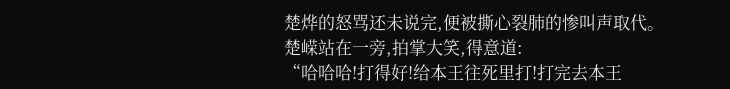楚烨的怒骂还未说完,便被撕心裂肺的惨叫声取代。
楚嵘站在一旁,拍掌大笑,得意道:
“哈哈哈!打得好!给本王往死里打!打完去本王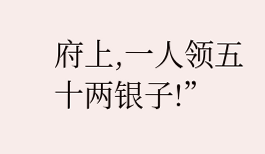府上,一人领五十两银子!”